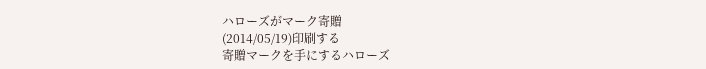ハローズがマーク寄贈
(2014/05/19)印刷する
寄贈マークを手にするハローズ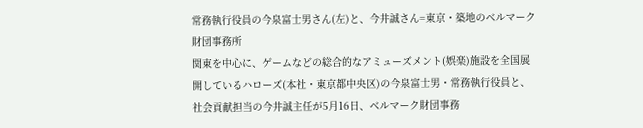常務執行役員の今泉富士男さん(左)と、今井誠さん=東京・築地のベルマーク財団事務所
関東を中心に、ゲームなどの総合的なアミューズメント(娯楽)施設を全国展開しているハローズ(本社・東京都中央区)の今泉富士男・常務執行役員と、社会貢献担当の今井誠主任が5月16日、ベルマーク財団事務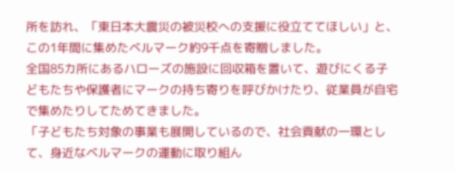所を訪れ、「東日本大震災の被災校への支援に役立ててほしい」と、この1年間に集めたベルマーク約9千点を寄贈しました。
全国85カ所にあるハローズの施設に回収箱を置いて、遊びにくる子どもたちや保護者にマークの持ち寄りを呼びかけたり、従業員が自宅で集めたりしてためてきました。
「子どもたち対象の事業も展開しているので、社会貢献の一環として、身近なベルマークの運動に取り組ん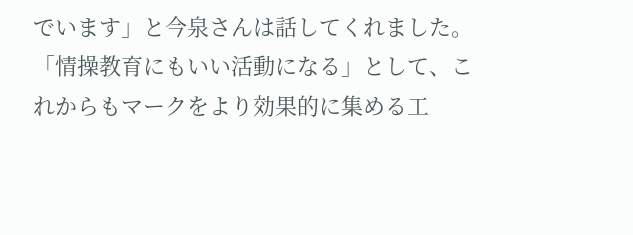でいます」と今泉さんは話してくれました。「情操教育にもいい活動になる」として、これからもマークをより効果的に集める工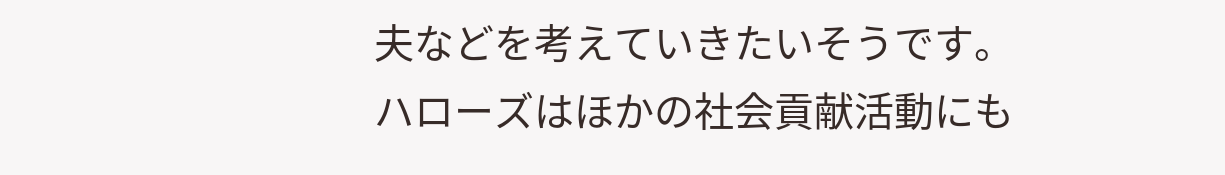夫などを考えていきたいそうです。
ハローズはほかの社会貢献活動にも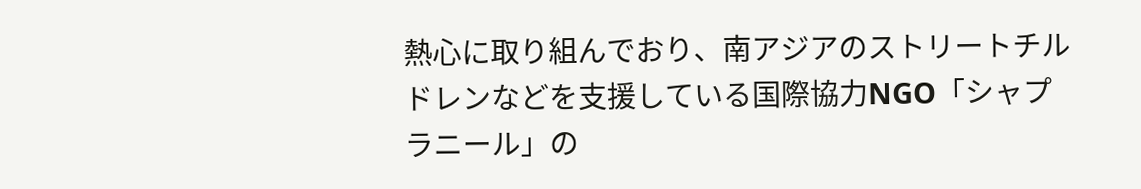熱心に取り組んでおり、南アジアのストリートチルドレンなどを支援している国際協力NGO「シャプラニール」の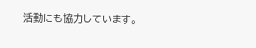活動にも協力しています。